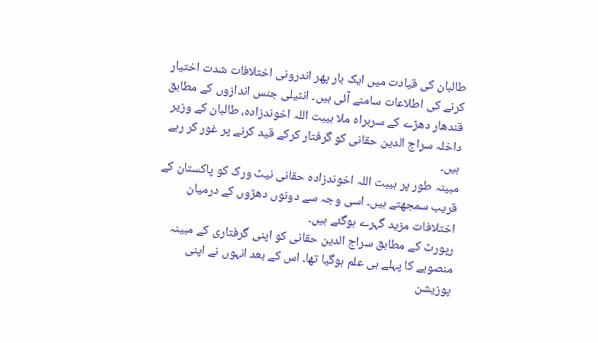طالبان کی قیادت میں ایک بار پھر اندرونی اختلافات شدت اختیار کرنے کی اطلاعات سامنے آئی ہیں۔ انٹیلی جنس اندازوں کے مطابق قندھار دھڑے کے سربراہ ملا ہیبت اللہ اخوندزادہ، طالبان کے وزیر داخلہ سراج الدین حقانی کو گرفتار کرکے قید کرنے پر غور کر رہے ہیں۔
مبینہ طور پر ہیبت اللہ اخوندزادہ حقانی نیٹ ورک کو پاکستان کے قریب سمجھتے ہیں۔ اسی وجہ سے دونوں دھڑوں کے درمیان اختلافات مزید گہرے ہوگئے ہیں۔
رپورٹ کے مطابق سراج الدین حقانی کو اپنی گرفتاری کے مبینہ منصوبے کا پہلے ہی علم ہوگیا تھا۔ اس کے بعد انہوں نے اپنی پوزیشن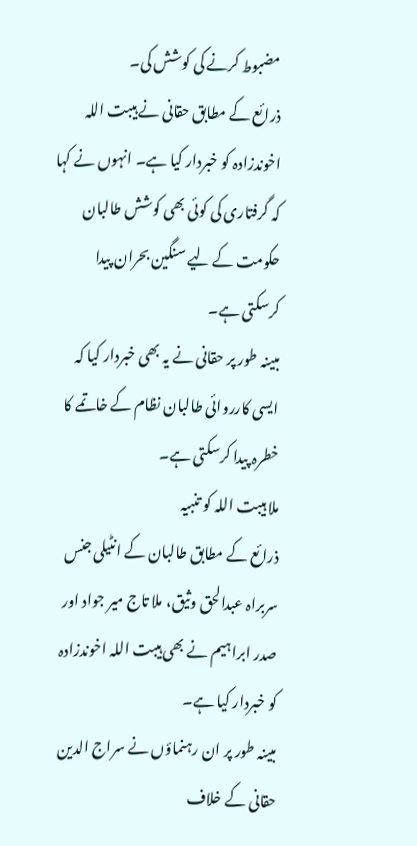مضبوط کرنے کی کوشش کی۔
ذرائع کے مطابق حقانی نے ہیبت اللہ اخوندزادہ کو خبردار کیا ہے۔ انہوں نے کہا کہ گرفتاری کی کوئی بھی کوشش طالبان حکومت کے لیے سنگین بحران پیدا کرسکتی ہے۔
مبینہ طور پر حقانی نے یہ بھی خبردار کیا کہ ایسی کارروائی طالبان نظام کے خاتمے کا خطرہ پیدا کرسکتی ہے۔
ملا ہیبت اللہ کو تنبیہ
ذرائع کے مطابق طالبان کے انٹیلی جنس سربراہ عبدالحق وثیق، ملا تاج میر جواد اور صدر ابراہیم نے بھی ہیبت اللہ اخوندزادہ کو خبردار کیا ہے۔
مبینہ طور پر ان رہنماؤں نے سراج الدین حقانی کے خلاف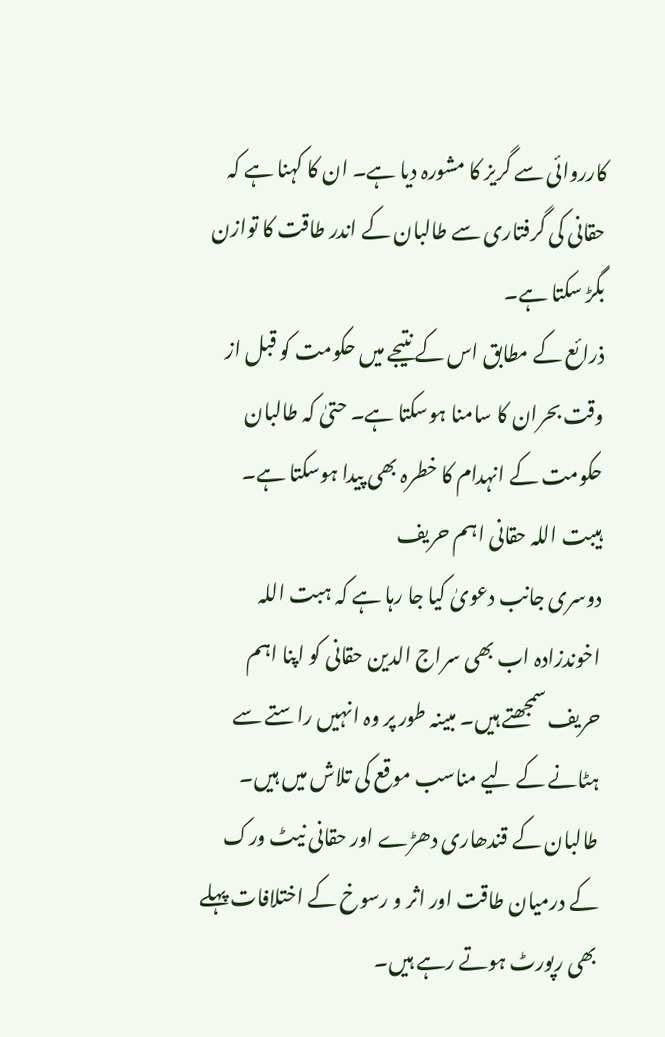کارروائی سے گریز کا مشورہ دیا ہے۔ ان کا کہنا ہے کہ حقانی کی گرفتاری سے طالبان کے اندر طاقت کا توازن بگڑ سکتا ہے۔
ذرائع کے مطابق اس کے نتیجے میں حکومت کو قبل از وقت بحران کا سامنا ہوسکتا ہے۔ حتیٰ کہ طالبان حکومت کے انہدام کا خطرہ بھی پیدا ہوسکتا ہے۔
ہیبت اللہ حقانی اہم حریف
دوسری جانب دعویٰ کیا جا رہا ہے کہ ہبت اللہ اخوندزادہ اب بھی سراج الدین حقانی کو اپنا اہم حریف سمجھتے ہیں۔ مبینہ طور پر وہ انہیں راستے سے ہٹانے کے لیے مناسب موقع کی تلاش میں ہیں۔
طالبان کے قندھاری دھڑے اور حقانی نیٹ ورک کے درمیان طاقت اور اثر و رسوخ کے اختلافات پہلے بھی رپورٹ ہوتے رہے ہیں۔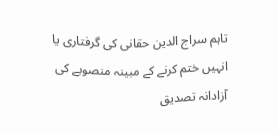تاہم سراج الدین حقانی کی گرفتاری یا انہیں ختم کرنے کے مبینہ منصوبے کی آزادانہ تصدیق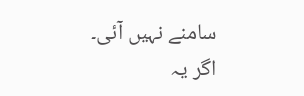سامنے نہیں آئی۔
اگر یہ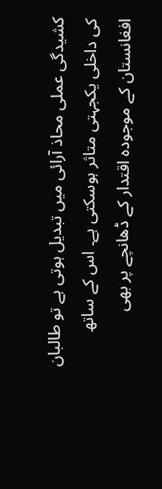کشیدگی عملی محاذ آرائی میں تبدیل ہوتی ہے تو طالبان کی داخلی یکجہتی متاثر ہوسکتی ہے۔ اس کے ساتھ افغانستان کے موجودہ اقتدار کے ڈھانچے پر بھی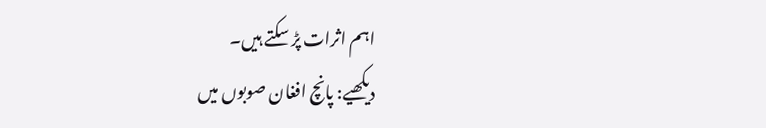اہم اثرات پڑ سکتے ہیں۔
دیکھیے: پانچ افغان صوبوں میں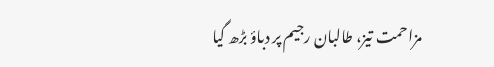مزاحمت تیز، طالبان رجیم پر دباؤ بڑھ گیا